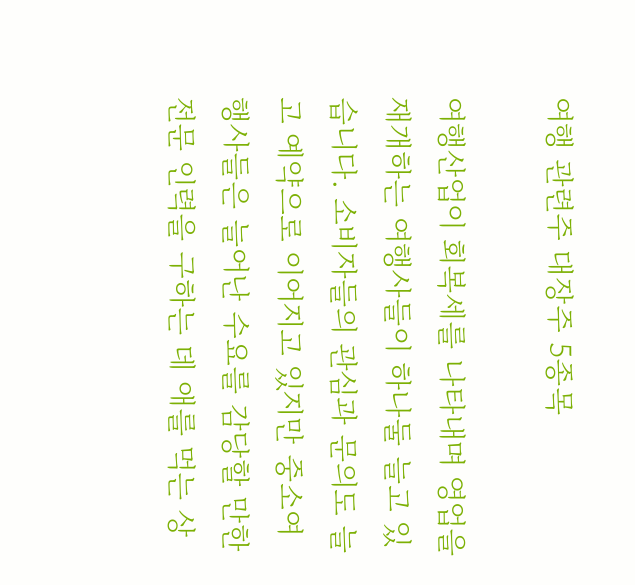여행 관련주 대장주 5종목

여행산업이 회복세를 나타내며 영업을 재개하는 여행사들이 하나둘 늘고 있습니다. 소비자들의 관심과 문의도 늘고 예약으로 이어지고 있지만 중소여행사들은 늘어난 수요를 감당할 만한 전문 인력을 구하는 데 애를 먹는 상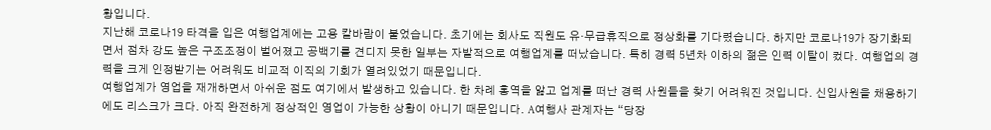황입니다.
지난해 코로나19 타격을 입은 여행업계에는 고용 칼바람이 불었습니다. 초기에는 회사도 직원도 유‧무급휴직으로 정상화를 기다렸습니다. 하지만 코로나19가 장기화되면서 점차 강도 높은 구조조정이 벌어졌고 공백기를 견디지 못한 일부는 자발적으로 여행업계를 떠났습니다. 특히 경력 5년차 이하의 젊은 인력 이탈이 컸다. 여행업의 경력을 크게 인정받기는 어려워도 비교적 이직의 기회가 열려있었기 때문입니다.
여행업계가 영업을 재개하면서 아쉬운 점도 여기에서 발생하고 있습니다. 한 차례 홍역을 앓고 업계를 떠난 경력 사원들을 찾기 어려워진 것입니다. 신입사원을 채용하기에도 리스크가 크다. 아직 완전하게 정상적인 영업이 가능한 상황이 아니기 때문입니다. A여행사 관계자는 “당장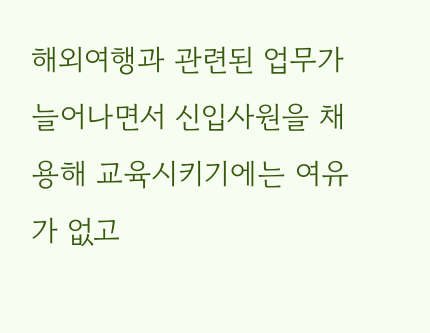해외여행과 관련된 업무가 늘어나면서 신입사원을 채용해 교육시키기에는 여유가 없고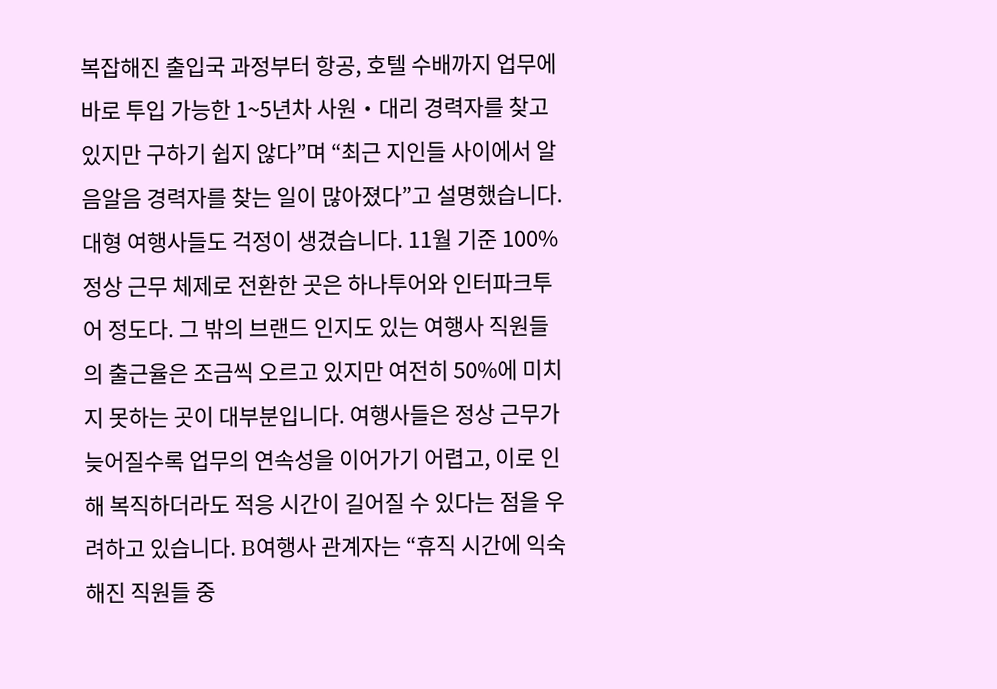복잡해진 출입국 과정부터 항공, 호텔 수배까지 업무에 바로 투입 가능한 1~5년차 사원‧대리 경력자를 찾고 있지만 구하기 쉽지 않다”며 “최근 지인들 사이에서 알음알음 경력자를 찾는 일이 많아졌다”고 설명했습니다.
대형 여행사들도 걱정이 생겼습니다. 11월 기준 100% 정상 근무 체제로 전환한 곳은 하나투어와 인터파크투어 정도다. 그 밖의 브랜드 인지도 있는 여행사 직원들의 출근율은 조금씩 오르고 있지만 여전히 50%에 미치지 못하는 곳이 대부분입니다. 여행사들은 정상 근무가 늦어질수록 업무의 연속성을 이어가기 어렵고, 이로 인해 복직하더라도 적응 시간이 길어질 수 있다는 점을 우려하고 있습니다. B여행사 관계자는 “휴직 시간에 익숙해진 직원들 중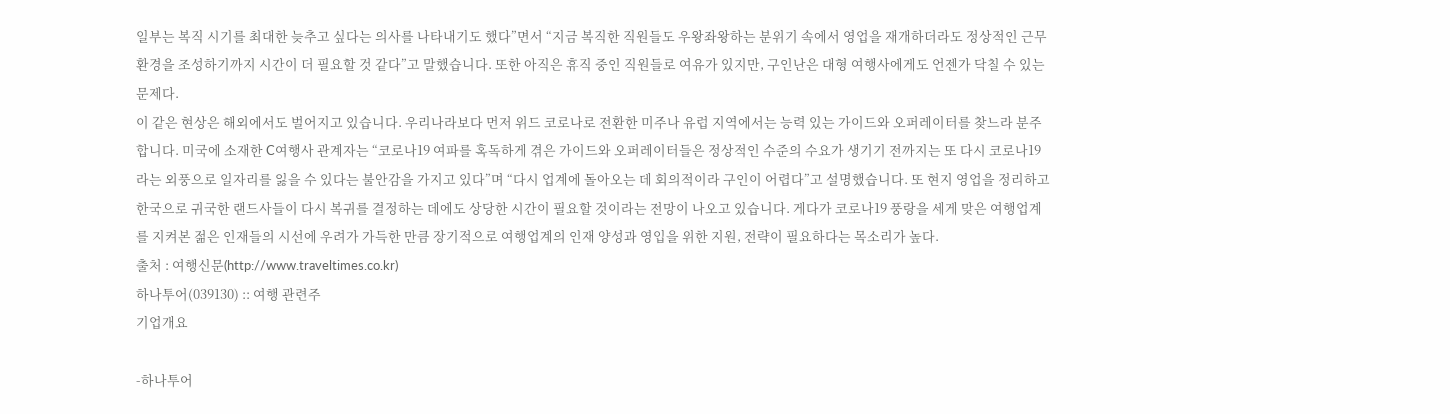일부는 복직 시기를 최대한 늦추고 싶다는 의사를 나타내기도 했다”면서 “지금 복직한 직원들도 우왕좌왕하는 분위기 속에서 영업을 재개하더라도 정상적인 근무 환경을 조성하기까지 시간이 더 필요할 것 같다”고 말했습니다. 또한 아직은 휴직 중인 직원들로 여유가 있지만, 구인난은 대형 여행사에게도 언젠가 닥칠 수 있는 문제다.
이 같은 현상은 해외에서도 벌어지고 있습니다. 우리나라보다 먼저 위드 코로나로 전환한 미주나 유럽 지역에서는 능력 있는 가이드와 오퍼레이터를 찾느라 분주합니다. 미국에 소재한 C여행사 관계자는 “코로나19 여파를 혹독하게 겪은 가이드와 오퍼레이터들은 정상적인 수준의 수요가 생기기 전까지는 또 다시 코로나19라는 외풍으로 일자리를 잃을 수 있다는 불안감을 가지고 있다”며 “다시 업계에 돌아오는 데 회의적이라 구인이 어렵다”고 설명했습니다. 또 현지 영업을 정리하고 한국으로 귀국한 랜드사들이 다시 복귀를 결정하는 데에도 상당한 시간이 필요할 것이라는 전망이 나오고 있습니다. 게다가 코로나19 풍랑을 세게 맞은 여행업계를 지켜본 젊은 인재들의 시선에 우려가 가득한 만큼 장기적으로 여행업계의 인재 양성과 영입을 위한 지원, 전략이 필요하다는 목소리가 높다.
출처 : 여행신문(http://www.traveltimes.co.kr)
하나투어(039130) :: 여행 관련주
기업개요

-하나투어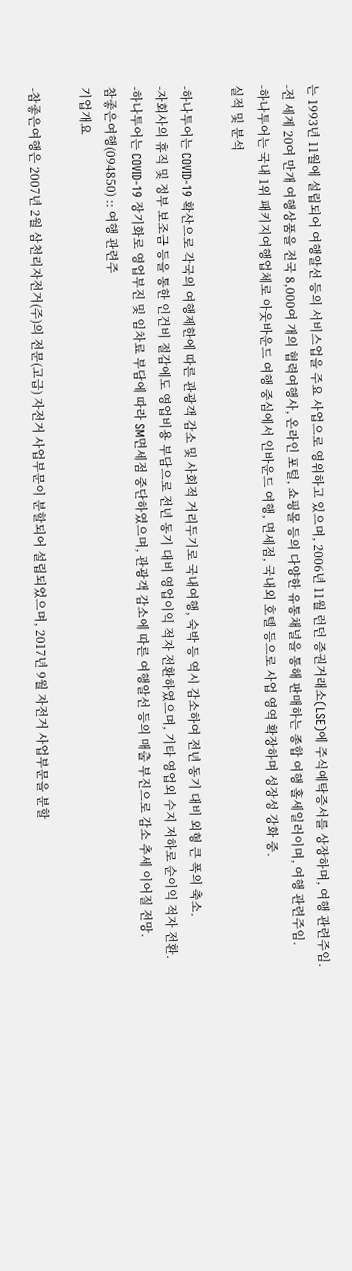는 1993년 11월에 설립되어 여행알선 등의 서비스업을 주요 사업으로 영위하고 있으며, 2006년 11월 런던 증권거래소(LSE)에 주식예탁증서를 상장하며, 여행 관련주임.
-전 세계 20여 만개 여행상품을 전국 8,000여 개의 협력여행사, 온라인 포털, 쇼핑몰 등의 다양한 유통채널을 통해 판매하는 종합 여행 홀세일러이며, 여행 관련주임.
-하나투어는 국내 1위 패키지여행업체로 아웃바운드 여행 중심에서 인바운드 여행, 면세점, 국내외 호텔 등으로 사업 영역 확장하며 성장성 강화 중.
실적 및 분석

-하나투어는 COVID-19 확산으로 각국의 여행제한에 따른 관광객 감소 및 사회적 거리두기로 국내여행, 숙박 등 역시 감소하여 전년 동기 대비 외형 큰 폭의 축소.
-자회사의 휴직 및 정부 보조금 등을 통한 인건비 절감에도 영업비용 부담으로 전년 동기 대비 영업이익 적자 전환하였으며, 기타 영업외 수지 저하로 순이익 적자 전환.
-하나투어는 COVID-19 장기화로 영업부진 및 임차료 부담에 따라 SM면세점 중단하였으며, 관광객 감소에 따른 여행알선 등의 매출 부진으로 감소 추세 이어질 전망.
참좋은여행(094850) :: 여행 관련주
기업개요

-참좋은여행은 2007년 2월 삼천리자전거(주)의 전문(고급) 자전거 사업부문이 분할되어 설립되었으며, 2017년 9월 자전거 사업부문을 분할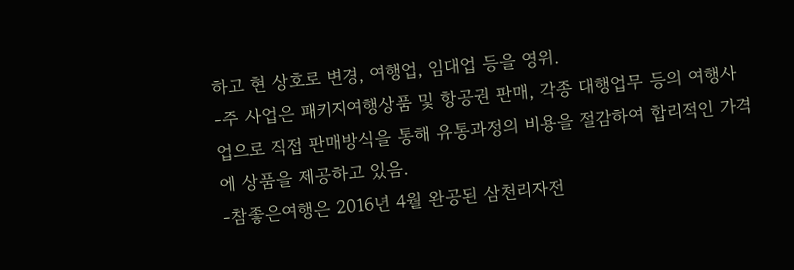하고 현 상호로 변경, 여행업, 임대업 등을 영위.
-주 사업은 패키지여행상품 및 항공권 판매, 각종 대행업무 등의 여행사업으로 직접 판매방식을 통해 유통과정의 비용을 절감하여 합리적인 가격에 상품을 제공하고 있음.
-참좋은여행은 2016년 4월 완공된 삼천리자전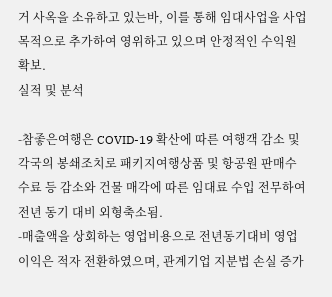거 사옥을 소유하고 있는바, 이를 통해 임대사업을 사업목적으로 추가하여 영위하고 있으며 안정적인 수익원 확보.
실적 및 분석

-참좋은여행은 COVID-19 확산에 따른 여행객 감소 및 각국의 봉쇄조치로 패키지여행상품 및 항공원 판매수수료 등 감소와 건물 매각에 따른 임대료 수입 전무하여 전년 동기 대비 외형축소됨.
-매출액을 상회하는 영업비용으로 전년동기대비 영업이익은 적자 전환하였으며, 관계기업 지분법 손실 증가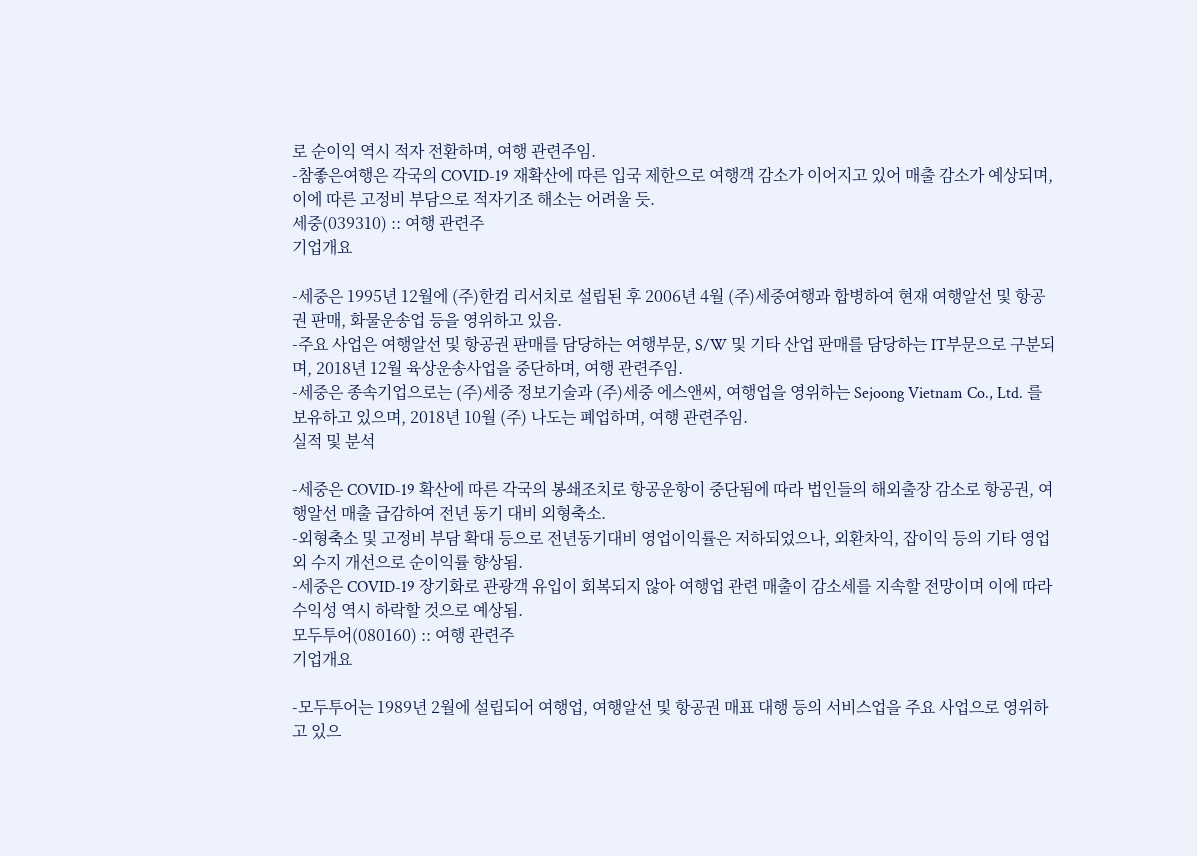로 순이익 역시 적자 전환하며, 여행 관련주임.
-참좋은여행은 각국의 COVID-19 재확산에 따른 입국 제한으로 여행객 감소가 이어지고 있어 매출 감소가 예상되며, 이에 따른 고정비 부담으로 적자기조 해소는 어려울 듯.
세중(039310) :: 여행 관련주
기업개요

-세중은 1995년 12월에 (주)한컴 리서치로 설립된 후 2006년 4월 (주)세중여행과 합병하여 현재 여행알선 및 항공권 판매, 화물운송업 등을 영위하고 있음.
-주요 사업은 여행알선 및 항공권 판매를 담당하는 여행부문, S/W 및 기타 산업 판매를 담당하는 IT부문으로 구분되며, 2018년 12월 육상운송사업을 중단하며, 여행 관련주임.
-세중은 종속기업으로는 (주)세중 정보기술과 (주)세중 에스앤씨, 여행업을 영위하는 Sejoong Vietnam Co., Ltd. 를 보유하고 있으며, 2018년 10월 (주) 나도는 폐업하며, 여행 관련주임.
실적 및 분석

-세중은 COVID-19 확산에 따른 각국의 봉쇄조치로 항공운항이 중단됨에 따라 법인들의 해외출장 감소로 항공권, 여행알선 매출 급감하여 전년 동기 대비 외형축소.
-외형축소 및 고정비 부담 확대 등으로 전년동기대비 영업이익률은 저하되었으나, 외환차익, 잡이익 등의 기타 영업외 수지 개선으로 순이익률 향상됨.
-세중은 COVID-19 장기화로 관광객 유입이 회복되지 않아 여행업 관련 매출이 감소세를 지속할 전망이며 이에 따라 수익성 역시 하락할 것으로 예상됨.
모두투어(080160) :: 여행 관련주
기업개요

-모두투어는 1989년 2월에 설립되어 여행업, 여행알선 및 항공권 매표 대행 등의 서비스업을 주요 사업으로 영위하고 있으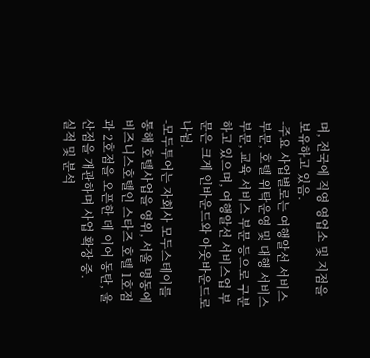며, 전국에 직영 영업소 및 지점을 보유하고 있음.
-주요 사업별로는 여행알선 서비스 부문, 호텔 위탁운영 및 대행 서비스 부문, 교육 서비스 부문 등으로 구분하고 있으며, 여행알선 서비스업 부문은 크게 인바운드와 아웃바운드로 나뉨.
-모두투어는 자회사 모두스테이를 통해 호텔사업을 영위, 서울 명동에 비즈니스호텔인 스타즈 호텔 1호점과 2호점을 오픈한 데 이어 동탄, 울산점을 개관하며 사업 확장 중.
실적 및 분석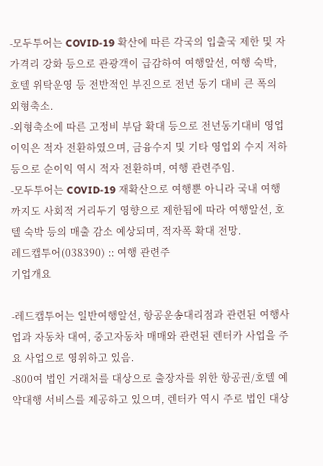-모두투어는 COVID-19 확산에 따른 각국의 입출국 제한 및 자가격리 강화 등으로 관광객이 급감하여 여행알선, 여행 숙박, 호텔 위탁운영 등 전반적인 부진으로 전년 동기 대비 큰 폭의 외형축소.
-외형축소에 따른 고정비 부담 확대 등으로 전년동기대비 영업이익은 적자 전환하였으며, 금융수지 및 기타 영업외 수지 저하 등으로 순이익 역시 적자 전환하며, 여행 관련주임.
-모두투어는 COVID-19 재확산으로 여행뿐 아니라 국내 여행까지도 사회적 거리두기 영향으로 제한됨에 따라 여행알선, 호텔 숙박 등의 매출 감소 예상되며, 적자폭 확대 전망.
레드캡투어(038390) :: 여행 관련주
기업개요

-레드캡투어는 일반여행알선, 항공운송대리점과 관련된 여행사업과 자동차 대여, 중고자동차 매매와 관련된 렌터카 사업을 주요 사업으로 영위하고 있음.
-800여 법인 거래처를 대상으로 출장자를 위한 항공권/호텔 예약대행 서비스를 제공하고 있으며, 렌터카 역시 주로 법인 대상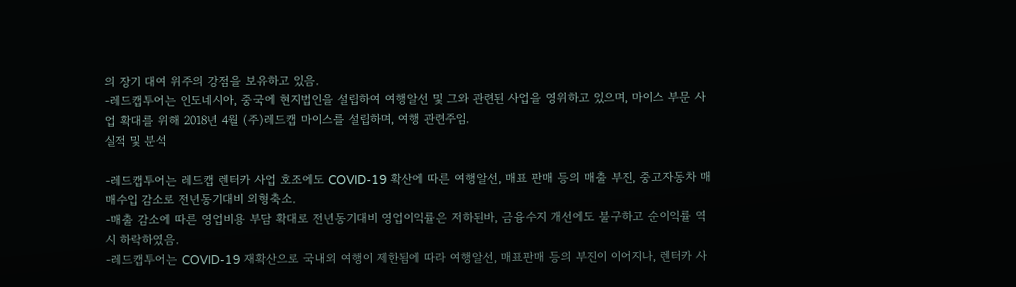의 장기 대여 위주의 강점을 보유하고 있음.
-레드캡투어는 인도네시아, 중국에 현지법인을 설립하여 여행알선 및 그와 관련된 사업을 영위하고 있으며, 마이스 부문 사업 확대를 위해 2018년 4월 (주)레드캡 마이스를 설립하며, 여행 관련주임.
실적 및 분석

-레드캡투어는 레드캡 렌터카 사업 호조에도 COVID-19 확산에 따른 여행알선, 매표 판매 등의 매출 부진, 중고자동차 매매수입 감소로 전년동기대비 외형축소.
-매출 감소에 따른 영업비용 부담 확대로 전년동기대비 영업이익률은 저하된바, 금융수지 개선에도 불구하고 순이익률 역시 하락하였음.
-레드캡투어는 COVID-19 재확산으로 국내외 여행이 제한됨에 따라 여행알선, 매표판매 등의 부진이 이어지나, 렌터카 사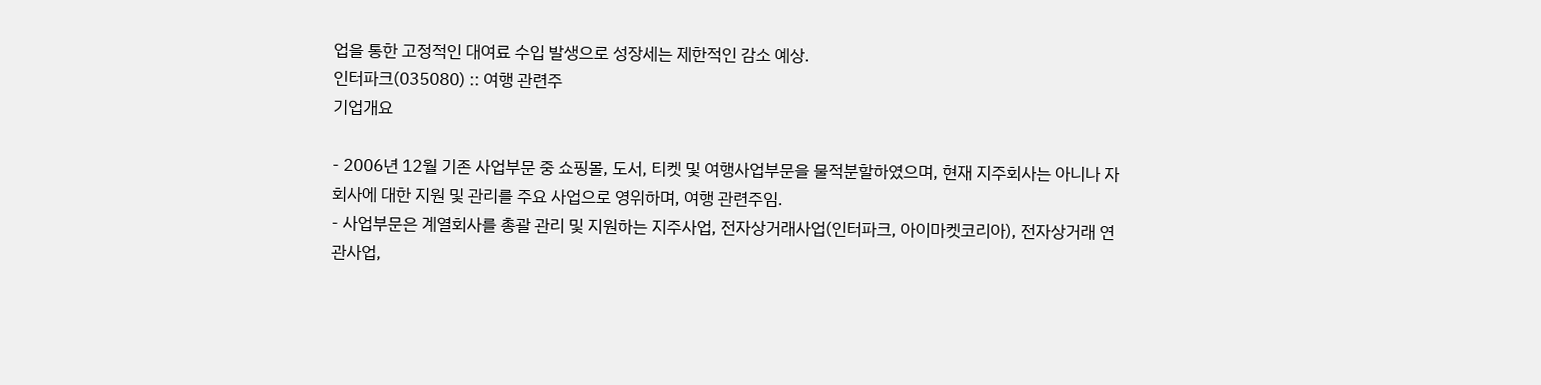업을 통한 고정적인 대여료 수입 발생으로 성장세는 제한적인 감소 예상.
인터파크(035080) :: 여행 관련주
기업개요

- 2006년 12월 기존 사업부문 중 쇼핑몰, 도서, 티켓 및 여행사업부문을 물적분할하였으며, 현재 지주회사는 아니나 자회사에 대한 지원 및 관리를 주요 사업으로 영위하며, 여행 관련주임.
- 사업부문은 계열회사를 총괄 관리 및 지원하는 지주사업, 전자상거래사업(인터파크, 아이마켓코리아), 전자상거래 연관사업,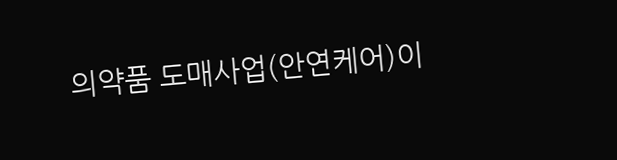의약품 도매사업(안연케어)이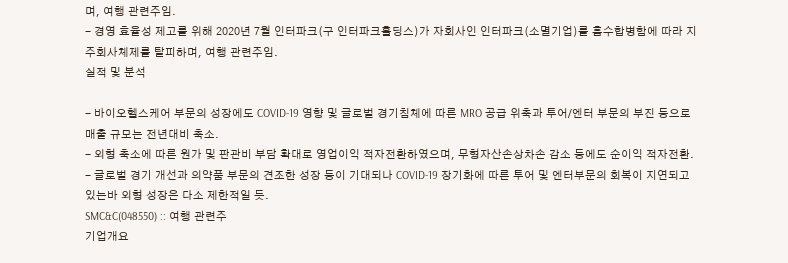며, 여행 관련주임.
- 경영 효율성 제고를 위해 2020년 7월 인터파크(구 인터파크홀딩스)가 자회사인 인터파크(소멸기업)를 흡수합병함에 따라 지주회사체제를 탈피하며, 여행 관련주임.
실적 및 분석

- 바이오헬스케어 부문의 성장에도 COVID-19 영향 및 글로벌 경기침체에 따른 MRO 공급 위축과 투어/엔터 부문의 부진 등으로 매출 규모는 전년대비 축소.
- 외형 축소에 따른 원가 및 판관비 부담 확대로 영업이익 적자전환하였으며, 무형자산손상차손 감소 등에도 순이익 적자전환.
- 글로벌 경기 개선과 의약품 부문의 견조한 성장 등이 기대되나 COVID-19 장기화에 따른 투어 및 엔터부문의 회복이 지연되고 있는바 외형 성장은 다소 제한적일 듯.
SMC&C(048550) :: 여행 관련주
기업개요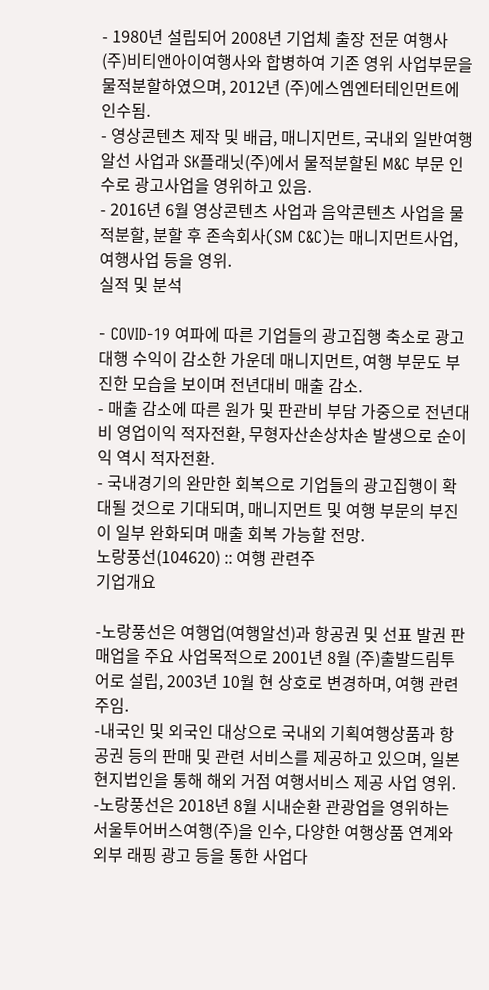- 1980년 설립되어 2008년 기업체 출장 전문 여행사 (주)비티앤아이여행사와 합병하여 기존 영위 사업부문을 물적분할하였으며, 2012년 (주)에스엠엔터테인먼트에 인수됨.
- 영상콘텐츠 제작 및 배급, 매니지먼트, 국내외 일반여행 알선 사업과 SK플래닛(주)에서 물적분할된 M&C 부문 인수로 광고사업을 영위하고 있음.
- 2016년 6월 영상콘텐츠 사업과 음악콘텐츠 사업을 물적분할, 분할 후 존속회사(SM C&C)는 매니지먼트사업, 여행사업 등을 영위.
실적 및 분석

- COVID-19 여파에 따른 기업들의 광고집행 축소로 광고대행 수익이 감소한 가운데 매니지먼트, 여행 부문도 부진한 모습을 보이며 전년대비 매출 감소.
- 매출 감소에 따른 원가 및 판관비 부담 가중으로 전년대비 영업이익 적자전환, 무형자산손상차손 발생으로 순이익 역시 적자전환.
- 국내경기의 완만한 회복으로 기업들의 광고집행이 확대될 것으로 기대되며, 매니지먼트 및 여행 부문의 부진이 일부 완화되며 매출 회복 가능할 전망.
노랑풍선(104620) :: 여행 관련주
기업개요

-노랑풍선은 여행업(여행알선)과 항공권 및 선표 발권 판매업을 주요 사업목적으로 2001년 8월 (주)출발드림투어로 설립, 2003년 10월 현 상호로 변경하며, 여행 관련주임.
-내국인 및 외국인 대상으로 국내외 기획여행상품과 항공권 등의 판매 및 관련 서비스를 제공하고 있으며, 일본 현지법인을 통해 해외 거점 여행서비스 제공 사업 영위.
-노랑풍선은 2018년 8월 시내순환 관광업을 영위하는 서울투어버스여행(주)을 인수, 다양한 여행상품 연계와 외부 래핑 광고 등을 통한 사업다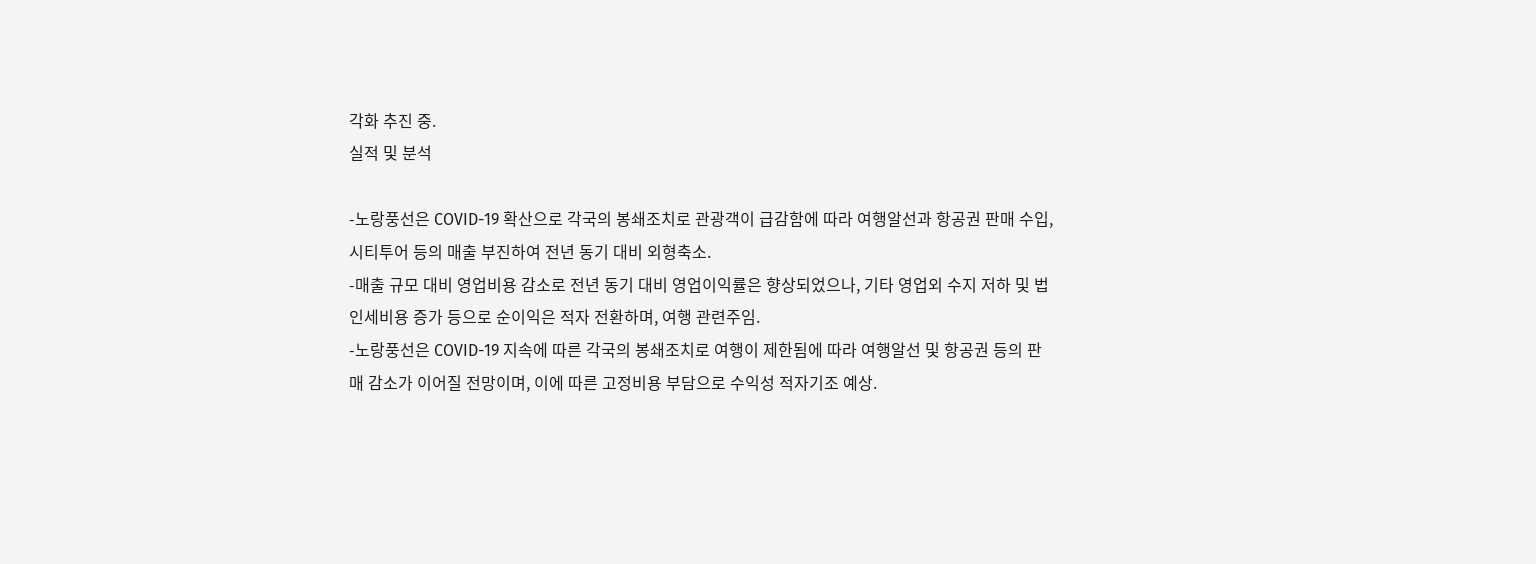각화 추진 중.
실적 및 분석

-노랑풍선은 COVID-19 확산으로 각국의 봉쇄조치로 관광객이 급감함에 따라 여행알선과 항공권 판매 수입, 시티투어 등의 매출 부진하여 전년 동기 대비 외형축소.
-매출 규모 대비 영업비용 감소로 전년 동기 대비 영업이익률은 향상되었으나, 기타 영업외 수지 저하 및 법인세비용 증가 등으로 순이익은 적자 전환하며, 여행 관련주임.
-노랑풍선은 COVID-19 지속에 따른 각국의 봉쇄조치로 여행이 제한됨에 따라 여행알선 및 항공권 등의 판매 감소가 이어질 전망이며, 이에 따른 고정비용 부담으로 수익성 적자기조 예상.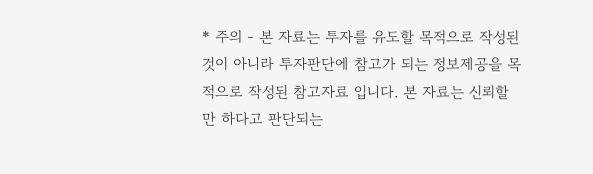* 주의 - 본 자료는 투자를 유도할 목적으로 작성된 것이 아니라 투자판단에 참고가 되는 정보제공을 목적으로 작성된 참고자료 입니다. 본 자료는 신뢰할 만 하다고 판단되는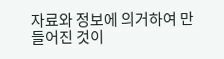자료와 정보에 의거하여 만들어진 것이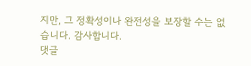지만, 그 정확성이나 완전성을 보장할 수는 없습니다. 감사합니다.
댓글